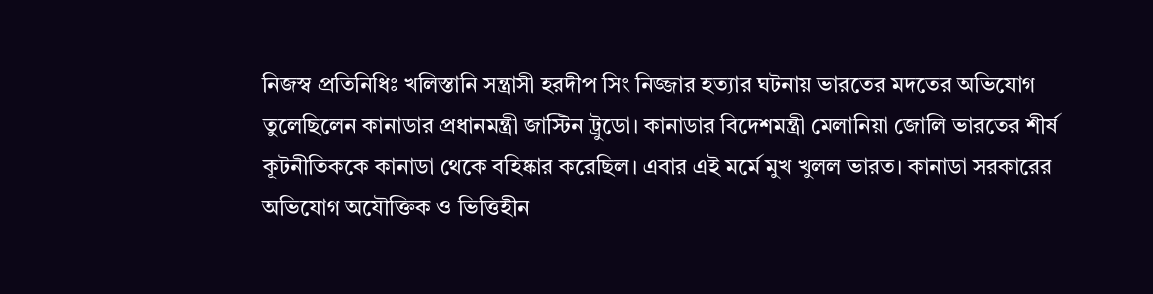নিজস্ব প্রতিনিধিঃ খলিস্তানি সন্ত্রাসী হরদীপ সিং নিজ্জার হত্যার ঘটনায় ভারতের মদতের অভিযোগ তুলেছিলেন কানাডার প্রধানমন্ত্রী জাস্টিন ট্রুডো। কানাডার বিদেশমন্ত্রী মেলানিয়া জোলি ভারতের শীর্ষ কূটনীতিককে কানাডা থেকে বহিষ্কার করেছিল। এবার এই মর্মে মুখ খুলল ভারত। কানাডা সরকারের অভিযোগ অযৌক্তিক ও ভিত্তিহীন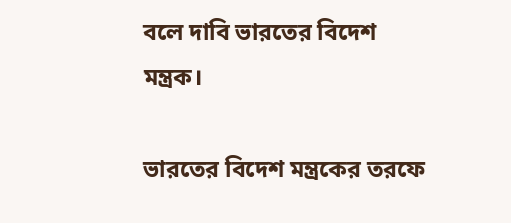বলে দাবি ভারতের বিদেশ মন্ত্রক।

ভারতের বিদেশ মন্ত্রকের তরফে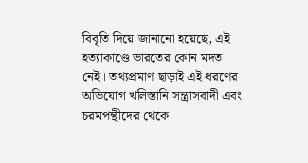বিবৃতি দিয়ে জানানো হয়েছে, এই হত্যাকাণ্ডে ভারতের কোন মদত নেই। তথ্যপ্রমাণ ছাড়াই এই ধরণের অভিযোগ খলিস্তানি সন্ত্রাসবাদী এবং চরমপন্থীদের থেকে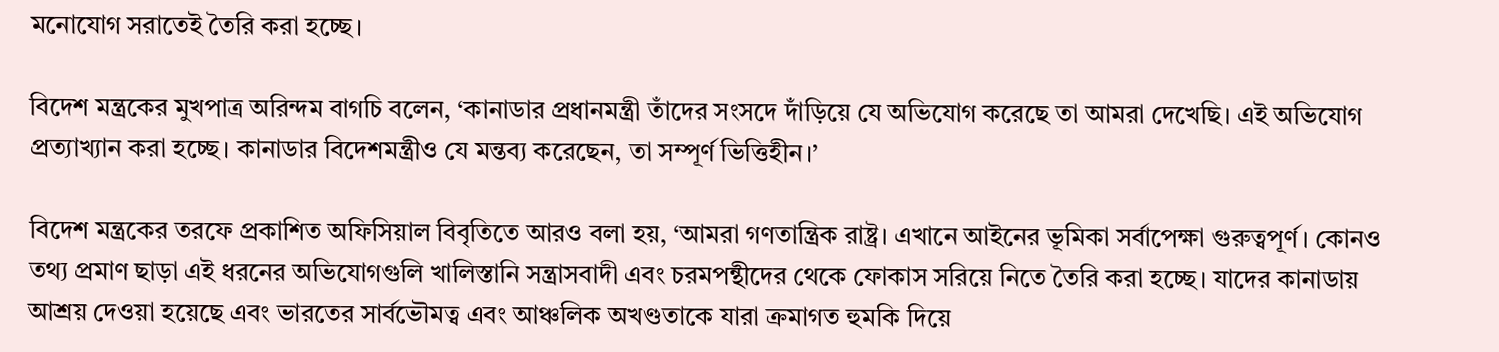মনোযোগ সরাতেই তৈরি করা হচ্ছে।

বিদেশ মন্ত্রকের মুখপাত্র অরিন্দম বাগচি বলেন, ‘কানাডার প্রধানমন্ত্রী তাঁদের সংসদে দাঁড়িয়ে যে অভিযোগ করেছে তা আমরা দেখেছি। এই অভিযোগ প্রত্যাখ্যান করা হচ্ছে। কানাডার বিদেশমন্ত্রীও যে মন্তব্য করেছেন, তা সম্পূর্ণ ভিত্তিহীন।’

বিদেশ মন্ত্রকের তরফে প্রকাশিত অফিসিয়াল বিবৃতিতে আরও বলা হয়, ‘আমরা গণতান্ত্রিক রাষ্ট্র। এখানে আইনের ভূমিকা সর্বাপেক্ষা গুরুত্বপূর্ণ। কোনও তথ্য প্রমাণ ছাড়া এই ধরনের অভিযোগগুলি খালিস্তানি সন্ত্রাসবাদী এবং চরমপন্থীদের থেকে ফোকাস সরিয়ে নিতে তৈরি করা হচ্ছে। যাদের কানাডায় আশ্রয় দেওয়া হয়েছে এবং ভারতের সার্বভৌমত্ব এবং আঞ্চলিক অখণ্ডতাকে যারা ক্রমাগত হুমকি দিয়ে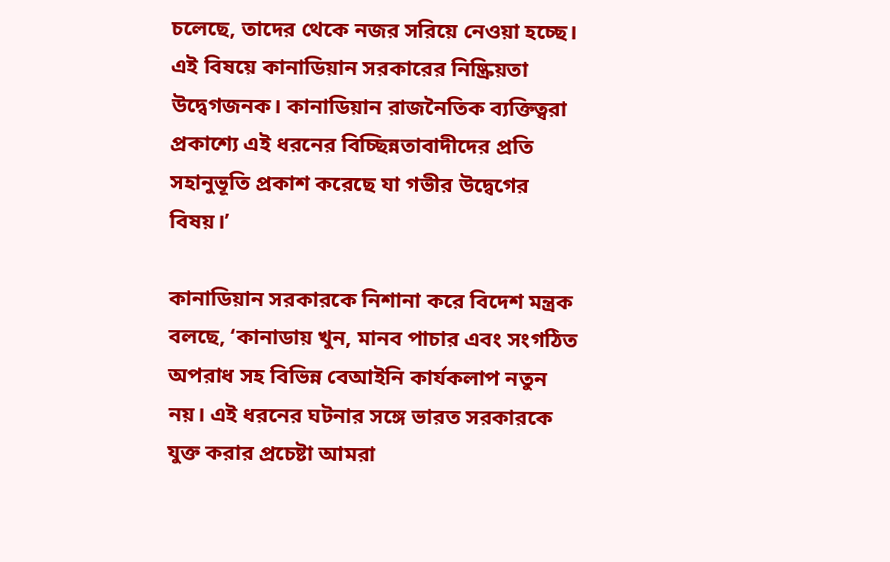চলেছে, তাদের থেকে নজর সরিয়ে নেওয়া হচ্ছে। এই বিষয়ে কানাডিয়ান সরকারের নিষ্ক্রিয়তা উদ্বেগজনক। কানাডিয়ান রাজনৈতিক ব্যক্তিত্বরা প্রকাশ্যে এই ধরনের বিচ্ছিন্নতাবাদীদের প্রতি সহানুভূতি প্রকাশ করেছে যা গভীর উদ্বেগের বিষয়।’

কানাডিয়ান সরকারকে নিশানা করে বিদেশ মন্ত্রক বলছে, ‘কানাডায় খুন, মানব পাচার এবং সংগঠিত অপরাধ সহ বিভিন্ন বেআইনি কার্যকলাপ নতুন নয়। এই ধরনের ঘটনার সঙ্গে ভারত সরকারকে যুক্ত করার প্রচেষ্টা আমরা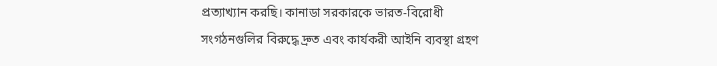প্রত্যাখ্যান করছি। কানাডা সরকারকে ভারত-বিরোধী সংগঠনগুলির বিরুদ্ধে দ্রুত এবং কার্যকরী আইনি ব্যবস্থা গ্রহণ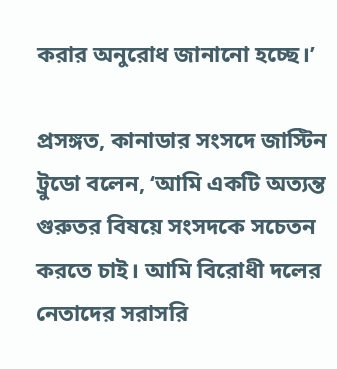করার অনুরোধ জানানো হচ্ছে।’

প্রসঙ্গত, কানাডার সংসদে জাস্টিন ট্রুডো বলেন, ‘আমি একটি অত্যন্ত গুরুতর বিষয়ে সংসদকে সচেতন করতে চাই। আমি বিরোধী দলের নেতাদের সরাসরি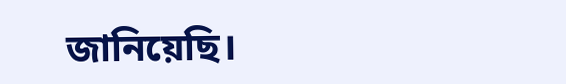জানিয়েছি।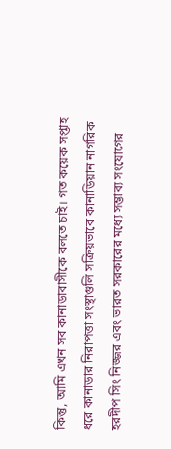কিন্তু, আমি এখন সব কানাডাবাসীকে বলতে চাই। গত কয়েক সপ্তাহ ধরে কানাডার নিরাপত্তা সংস্থাগুলি সক্রিয়ভাবে কানাডিয়ান নাগরিক হরদীপ সিং নিজ্জর এবং ভারত সরকারের মধ্যে সম্ভাব্য সংযোগের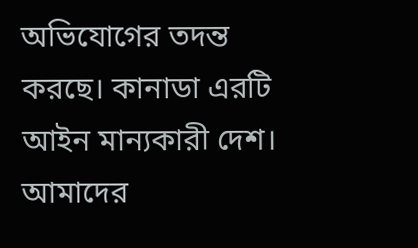অভিযোগের তদন্ত করছে। কানাডা এরটি আইন মান্যকারী দেশ। আমাদের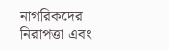নাগরিকদের নিরাপত্তা এবং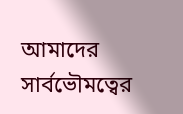আমাদের সার্বভৌমত্বের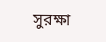সুরক্ষা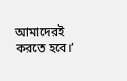আমাদেরই করতে হবে।’